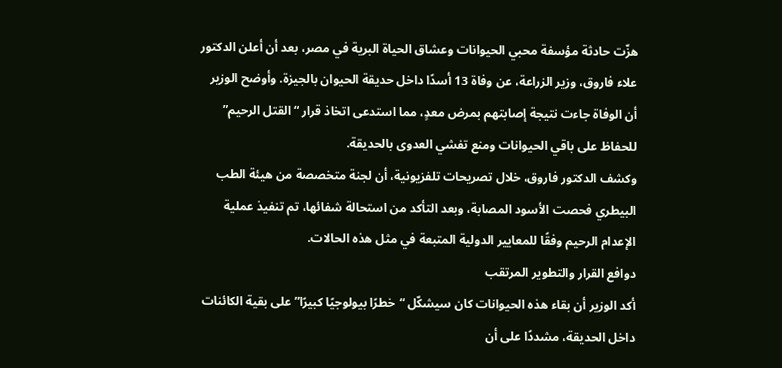هزّت حادثة مؤسفة محبي الحيوانات وعشاق الحياة البرية في مصر، بعد أن أعلن الدكتور علاء فاروق، وزير الزراعة، عن وفاة 13 أسدًا داخل حديقة الحيوان بالجيزة. وأوضح الوزير أن الوفاة جاءت نتيجة إصابتهم بمرض معدٍ، مما استدعى اتخاذ قرار “القتل الرحيم” للحفاظ على باقي الحيوانات ومنع تفشي العدوى بالحديقة.
وكشف الدكتور فاروق، خلال تصريحات تلفزيونية، أن لجنة متخصصة من هيئة الطب البيطري فحصت الأسود المصابة، وبعد التأكد من استحالة شفائها، تم تنفيذ عملية الإعدام الرحيم وفقًا للمعايير الدولية المتبعة في مثل هذه الحالات.
دوافع القرار والتطوير المرتقب
أكد الوزير أن بقاء هذه الحيوانات كان سيشكّل “خطرًا بيولوجيًا كبيرًا” على بقية الكائنات داخل الحديقة، مشددًا على أن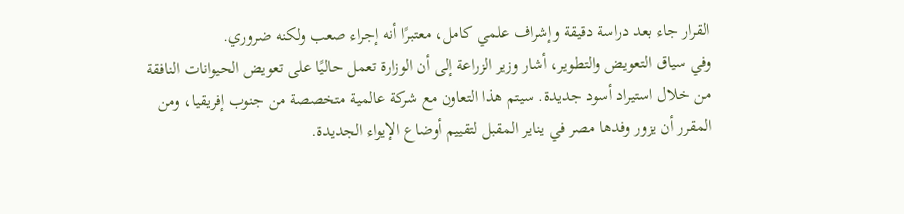القرار جاء بعد دراسة دقيقة وإشراف علمي كامل، معتبرًا أنه إجراء صعب ولكنه ضروري.
وفي سياق التعويض والتطوير، أشار وزير الزراعة إلى أن الوزارة تعمل حاليًا على تعويض الحيوانات النافقة من خلال استيراد أسود جديدة. سيتم هذا التعاون مع شركة عالمية متخصصة من جنوب إفريقيا، ومن المقرر أن يزور وفدها مصر في يناير المقبل لتقييم أوضاع الإيواء الجديدة.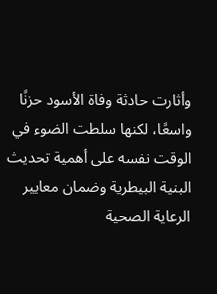وأثارت حادثة وفاة الأسود حزنًا واسعًا، لكنها سلطت الضوء في الوقت نفسه على أهمية تحديث البنية البيطرية وضمان معايير الرعاية الصحية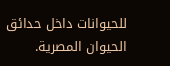للحيوانات داخل حدائق الحيوان المصرية.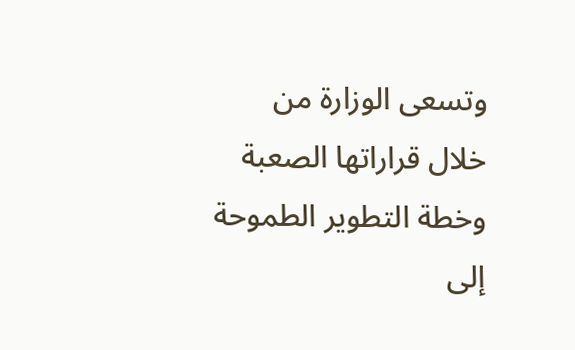وتسعى الوزارة من خلال قراراتها الصعبة وخطة التطوير الطموحة إلى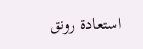استعادة رونق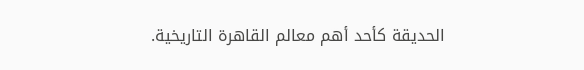الحديقة كأحد أهم معالم القاهرة التاريخية.